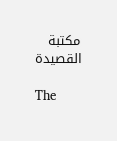مكتبة القصيدة

The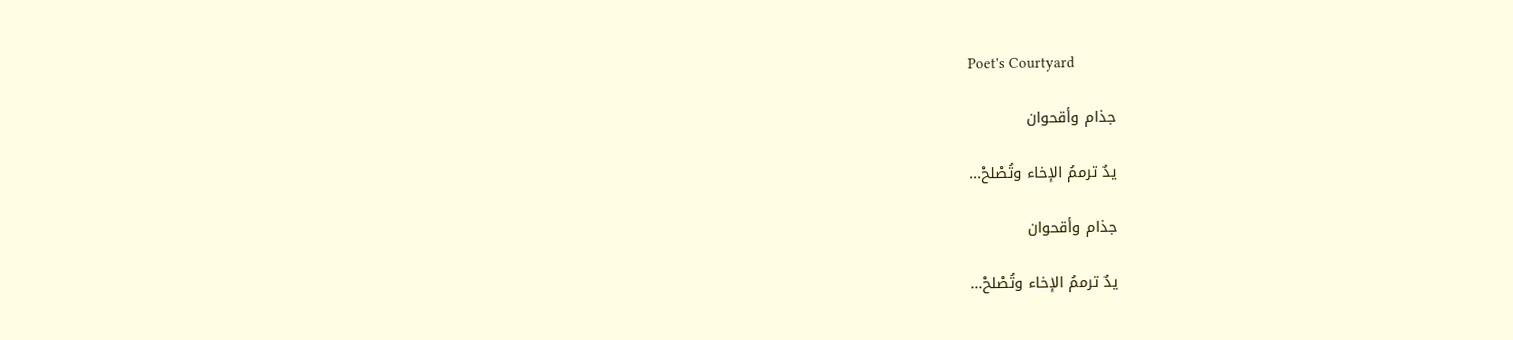Poet's Courtyard

جذام وأقحوان

يدٌ ترممُ الإخاء وتُصْلحْ...

جذام وأقحوان

يدٌ ترممُ الإخاء وتُصْلحْ...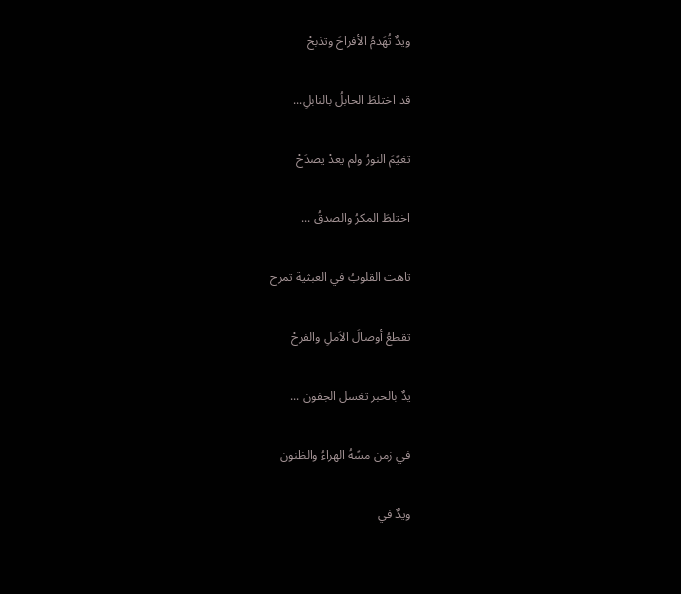ويدٌ تُهَدمُ الأفراحَ وتذبحْ

قد اختلطَ الحابلُ بالنابلِ...

تغيًمَ النورُ ولم يعدْ يصدَحْ

اختلطَ المكرُ والصدقُ ...

تاهت القلوبُ في العبثية تمرح

تقطعُ أوصالَ الاَملِ والفرحْ

يدٌ بالحبر تغسل الجفون ...

في زمن مسًهُ الهراءُ والظنون

ويدٌ في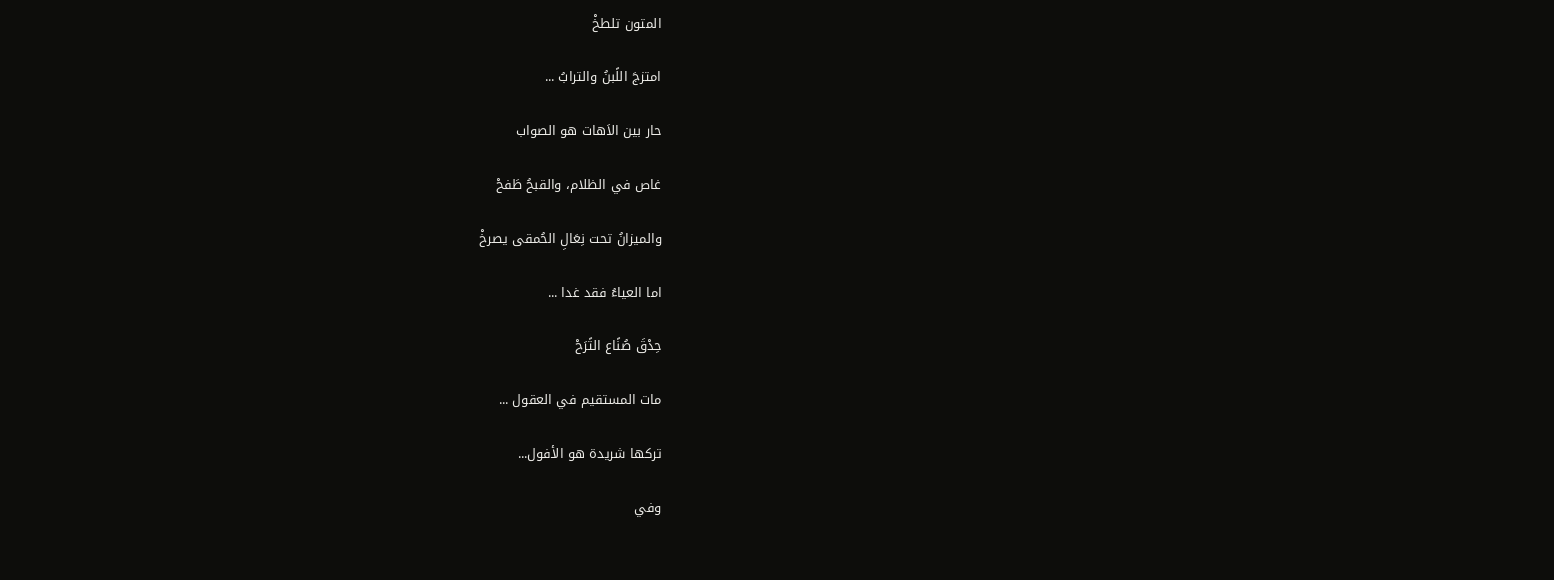المتون تلطخْ

امتزجَ اللًبنُ والترابُ ...

حار بين الاَهات هو الصواب

غاص في الظلام، والقبحُ طَفحْ

والميزانُ تحت نِعَالِ الحُمقى يصرخْ

اما العياءُ فقد غدا ...

حِدْقَ صُنًاع التًرَحْ

مات المستقيم في العقول ...

تركها شريدة هو الأفول...

وفي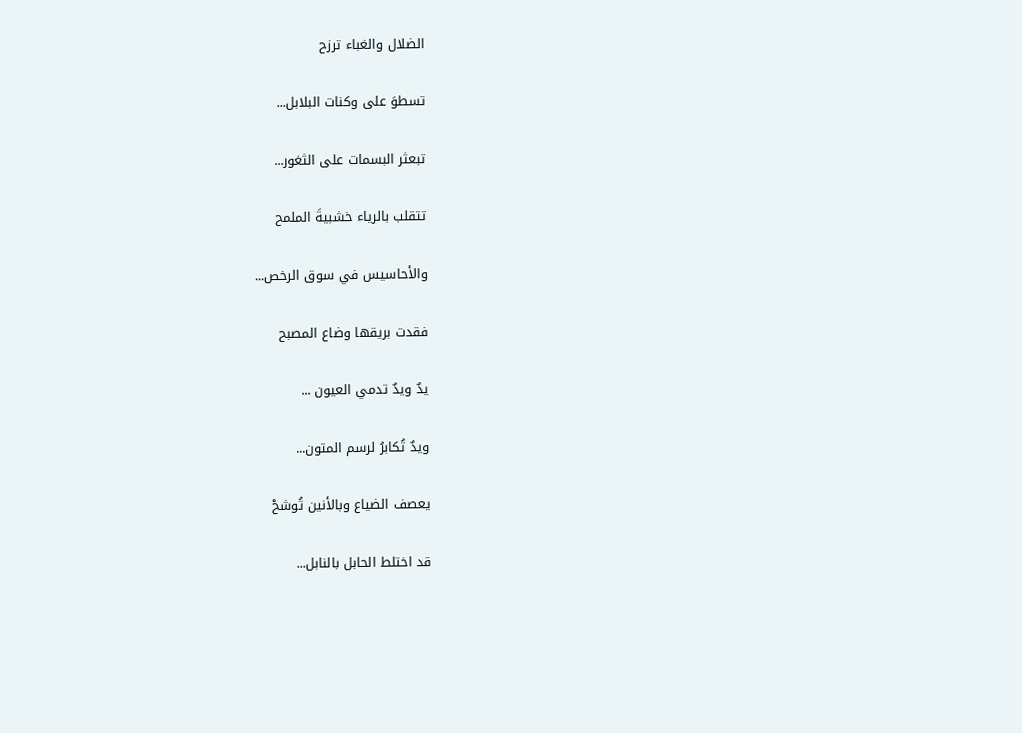الضلال والغباء ترزح

تسطوَ على وكنات البلابل...

تبعثر البسمات على الثغور...

تتقلب بالرياء خشبيةَ الملمح

والأحاسيس في سوق الرخص...

فقدت بريقها وضاع المصبح

يدٌ ويدٌ تدمي العيون ...

ويدٌ تُكابرُ لرسم المتون...

يعصف الضياع وبالأنين تُوشحْ

قد اختلط الحابل بالنابل...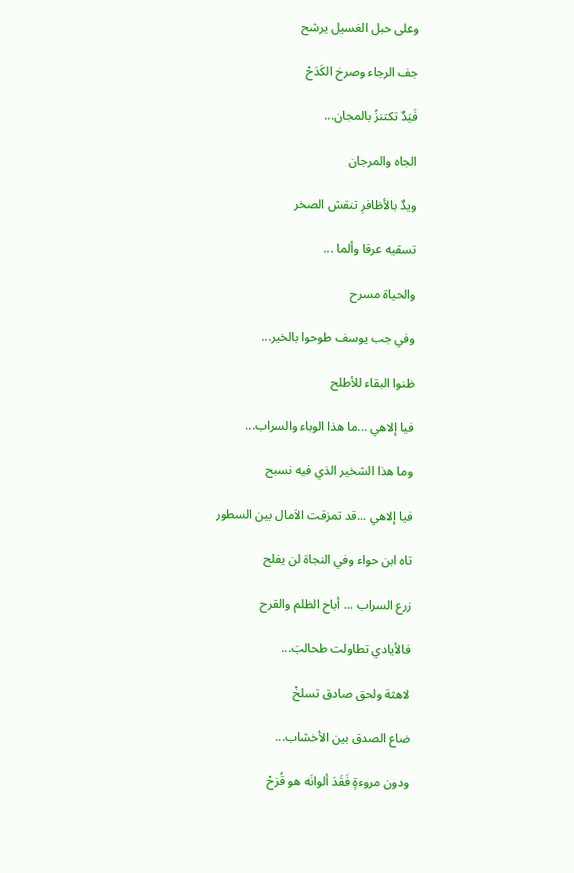وعلى حبل الغسيل يرشح

جف الرجاء وصرخ الكَدَحْ

فَيَدٌ تكتنزُ بالمجان...

الجاه والمرجان

ويدٌ بالأظافرِ تنقش الصخر

تسقيه عرقا وألما ...

والحياة مسرح

وفي جب يوسف طوحوا بالخير...

ظنوا البقاء للأطلح

فيا إلاهي ...ما هذا الوباء والسراب...

وما هذا الشخير الذي فيه نسبح

فيا إلاهي ...قد تمزقت الاَمال بين السطور

تاه ابن حواء وفي النجاة لن يفلح

زرع السراب ... أباح الظلم والقرح

فالأيادي تطاولت طحالبَ...

لاهثة ولحق صادق تسلخْ

ضاع الصدق بين الأخشاب...

ودون مروءةٍ فَقَدَ ألوانَه هو قُزحْ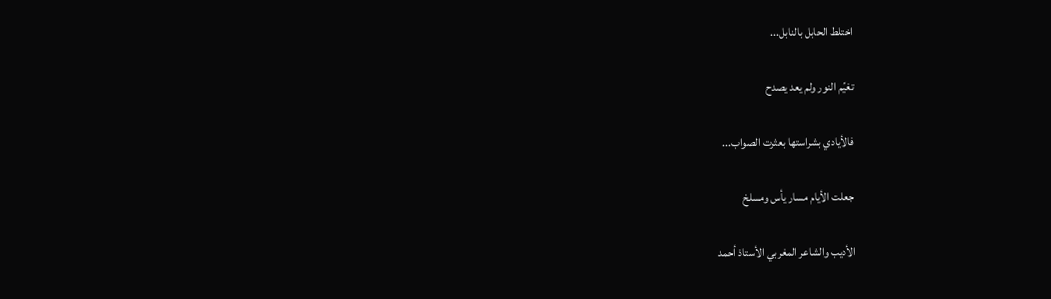اختلط الحابل بالنابل...

تغيًم النور ولم يعد يصدح

فالأيادي بشراستها بعثرت الصواب...

جعلت الأيام مسار يأس ومسلخ

الأديب والشاعر المغربي الأستاذ أحمد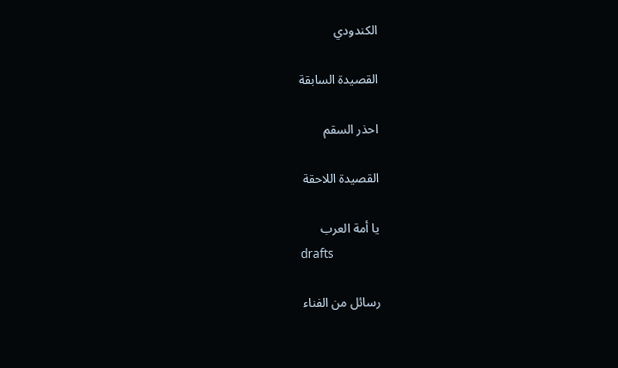الكندودي

القصيدة السابقة

احذر السقم

القصيدة اللاحقة

يا أمة العرب
drafts

رسائل من الفناء